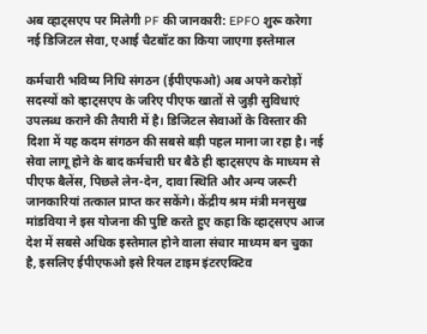अब व्हाट्सएप पर मिलेगी PF की जानकारी: EPFO शुरू करेगा नई डिजिटल सेवा, एआई चैटबॉट का किया जाएगा इस्तेमाल

कर्मचारी भविष्य निधि संगठन (ईपीएफओ) अब अपने करोड़ों सदस्यों को व्हाट्सएप के जरिए पीएफ खातों से जुड़ी सुविधाएं उपलब्ध कराने की तैयारी में है। डिजिटल सेवाओं के विस्तार की दिशा में यह कदम संगठन की सबसे बड़ी पहल माना जा रहा है। नई सेवा लागू होने के बाद कर्मचारी घर बैठे ही व्हाट्सएप के माध्यम से पीएफ बैलेंस, पिछले लेन-देन, दावा स्थिति और अन्य जरूरी जानकारियां तत्काल प्राप्त कर सकेंगे। केंद्रीय श्रम मंत्री मनसुख मांडविया ने इस योजना की पुष्टि करते हुए कहा कि व्हाट्सएप आज देश में सबसे अधिक इस्तेमाल होने वाला संचार माध्यम बन चुका है, इसलिए ईपीएफओ इसे रियल टाइम इंटरएक्टिव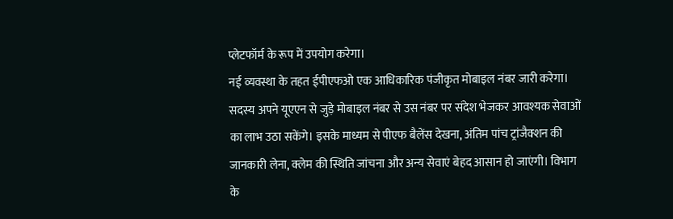प्लेटफॉर्म के रूप में उपयोग करेगा।
नई व्यवस्था के तहत ईपीएफओ एक आधिकारिक पंजीकृत मोबाइल नंबर जारी करेगा। सदस्य अपने यूएएन से जुड़े मोबाइल नंबर से उस नंबर पर संदेश भेजकर आवश्यक सेवाओं का लाभ उठा सकेंगे। इसके माध्यम से पीएफ बैलेंस देखना, अंतिम पांच ट्रांजैक्शन की जानकारी लेना, क्लेम की स्थिति जांचना और अन्य सेवाएं बेहद आसान हो जाएंगी। विभाग के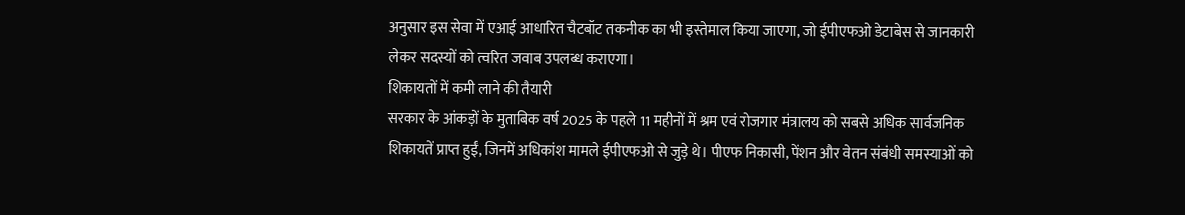अनुसार इस सेवा में एआई आधारित चैटबॉट तकनीक का भी इस्तेमाल किया जाएगा, जो ईपीएफओ डेटाबेस से जानकारी लेकर सदस्यों को त्वरित जवाब उपलब्ध कराएगा।
शिकायतों में कमी लाने की तैयारी
सरकार के आंकड़ों के मुताबिक वर्ष 2025 के पहले 11 महीनों में श्रम एवं रोजगार मंत्रालय को सबसे अधिक सार्वजनिक शिकायतें प्राप्त हुईं, जिनमें अधिकांश मामले ईपीएफओ से जुड़े थे। पीएफ निकासी, पेंशन और वेतन संबंधी समस्याओं को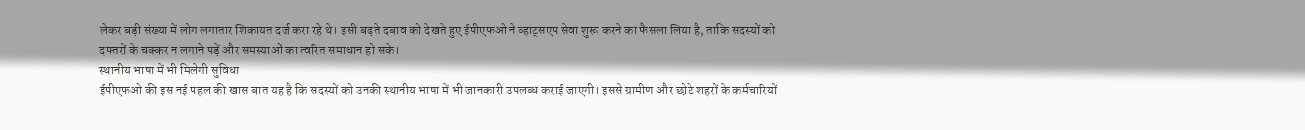लेकर बड़ी संख्या में लोग लगातार शिकायत दर्ज करा रहे थे। इसी बढ़ते दबाव को देखते हुए ईपीएफओ ने व्हाट्सएप सेवा शुरू करने का फैसला लिया है, ताकि सदस्यों को दफ्तरों के चक्कर न लगाने पड़ें और समस्याओं का त्वरित समाधान हो सके।
स्थानीय भाषा में भी मिलेगी सुविधा
ईपीएफओ की इस नई पहल की खास बात यह है कि सदस्यों को उनकी स्थानीय भाषा में भी जानकारी उपलब्ध कराई जाएगी। इससे ग्रामीण और छोटे शहरों के कर्मचारियों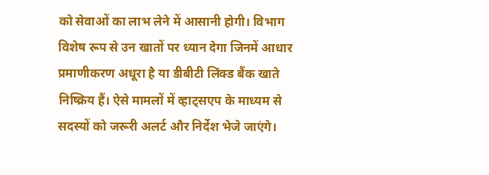को सेवाओं का लाभ लेने में आसानी होगी। विभाग विशेष रूप से उन खातों पर ध्यान देगा जिनमें आधार प्रमाणीकरण अधूरा है या डीबीटी लिंक्ड बैंक खाते निष्क्रिय हैं। ऐसे मामलों में व्हाट्सएप के माध्यम से सदस्यों को जरूरी अलर्ट और निर्देश भेजे जाएंगे।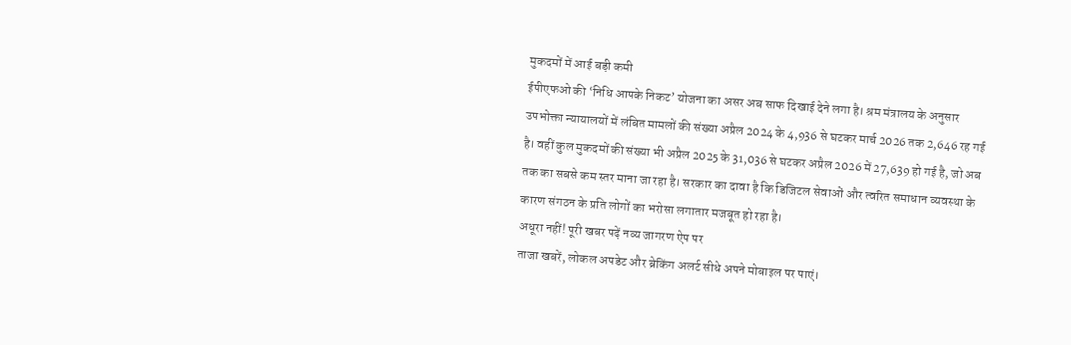मुकदमों में आई बड़ी कमी
ईपीएफओ की ‘निधि आपके निकट’ योजना का असर अब साफ दिखाई देने लगा है। श्रम मंत्रालय के अनुसार उपभोक्ता न्यायालयों में लंबित मामलों की संख्या अप्रैल 2024 के 4,936 से घटकर मार्च 2026 तक 2,646 रह गई है। वहीं कुल मुकदमों की संख्या भी अप्रैल 2025 के 31,036 से घटकर अप्रैल 2026 में 27,639 हो गई है, जो अब तक का सबसे कम स्तर माना जा रहा है। सरकार का दावा है कि डिजिटल सेवाओं और त्वरित समाधान व्यवस्था के कारण संगठन के प्रति लोगों का भरोसा लगातार मजबूत हो रहा है।
अधूरा नहीं! पूरी खबर पढ़ें नव्य जागरण ऐप पर
ताजा खबरें, लोकल अपडेट और ब्रेकिंग अलर्ट सीधे अपने मोबाइल पर पाएं।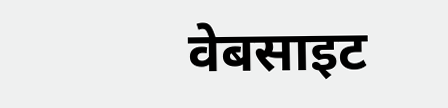वेबसाइट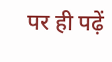पर ही पढ़ें